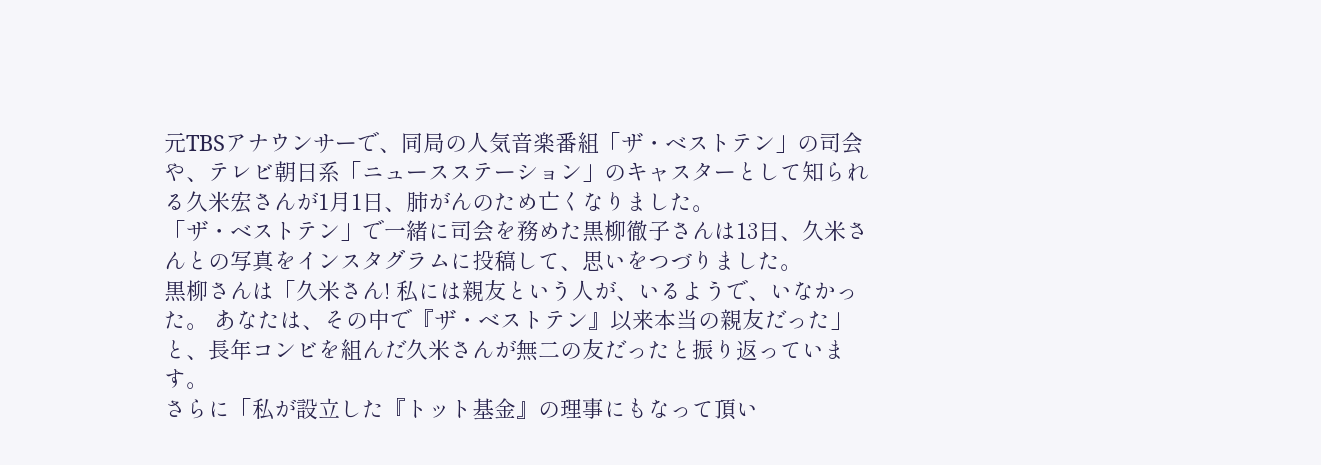元TBSアナウンサーで、同局の人気音楽番組「ザ・ベストテン」の司会や、テレビ朝日系「ニュースステーション」のキャスターとして知られる久米宏さんが1月1日、肺がんのため亡くなりました。
「ザ・ベストテン」で一緒に司会を務めた黒柳徹子さんは13日、久米さんとの写真をインスタグラムに投稿して、思いをつづりました。
黒柳さんは「久米さん! 私には親友という人が、いるようで、いなかった。 あなたは、その中で『ザ・ベストテン』以来本当の親友だった」と、長年コンビを組んだ久米さんが無二の友だったと振り返っています。
さらに「私が設立した『トット基金』の理事にもなって頂い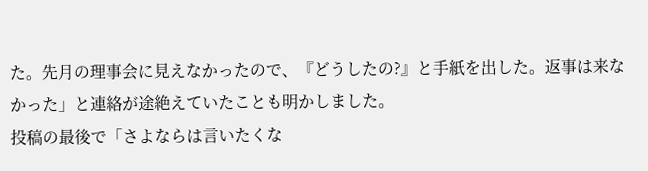た。先月の理事会に見えなかったので、『どうしたの?』と手紙を出した。返事は来なかった」と連絡が途絶えていたことも明かしました。
投稿の最後で「さよならは言いたくな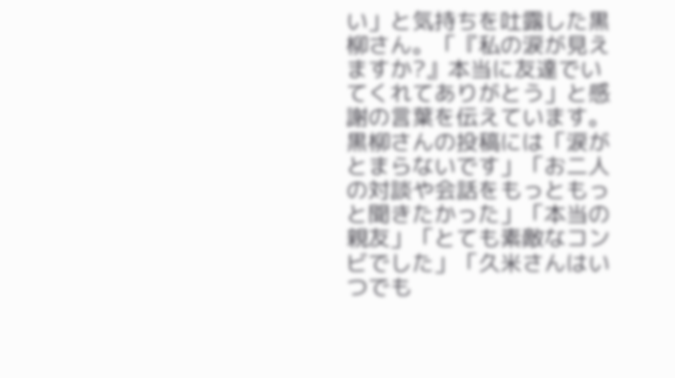い」と気持ちを吐露した黒柳さん。「『私の涙が見えますか?』本当に友達でいてくれてありがとう」と感謝の言葉を伝えています。
黒柳さんの投稿には「涙がとまらないです」「お二人の対談や会話をもっともっと聞きたかった」「本当の親友」「とても素敵なコンビでした」「久米さんはいつでも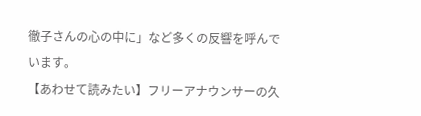徹子さんの心の中に」など多くの反響を呼んでいます。
【あわせて読みたい】フリーアナウンサーの久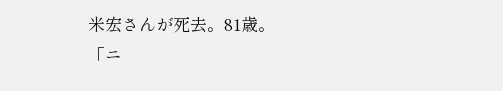米宏さんが死去。81歳。「ニ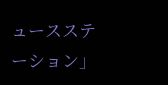ュースステーション」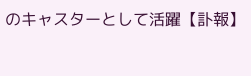のキャスターとして活躍【訃報】